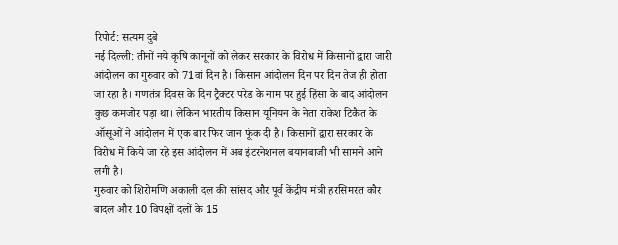रिपोर्ट: सत्यम दुबे
नई दिल्ली: तीनों नये कृषि कानूनों को लेकर सरकार के विरोध में किसानों द्वारा जारी आंदोलन का गुरुवार को 71वां दिन है। किसान आंदोलन दिन पर दिन तेज ही होता जा रहा है। गणतंत्र दिवस के दिन ट्रैक्टर परेड के नाम पर हुई हिंसा के बाद आंदोलन कुछ कमजोर पड़ा था। लेकिन भारतीय किसान यूनियन के नेता राकेश टिकैत के ऑसूओं ने आंदोलन में एक बार फिर जान फूंक दी है। किसानों द्वारा सरकार के विरोध में किये जा रहे इस आंदोलन में अब इंटरनेशनल बयानबाजी भी सामने आने लगी है।
गुरुवार को शिरोमणि अकाली दल की सांसद और पूर्व केंद्रीय मंत्री हरसिमरत कौर बादल और 10 विपक्षों दलों के 15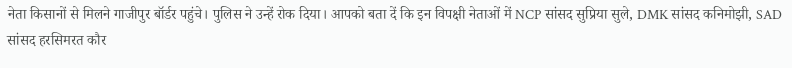नेता किसानों से मिलने गाजीपुर बॉर्डर पहुंचे। पुलिस ने उन्हें रोक दिया। आपको बता दें कि इन विपक्षी नेताओं में NCP सांसद सुप्रिया सुले, DMK सांसद कनिमोझी, SAD सांसद हरसिमरत कौर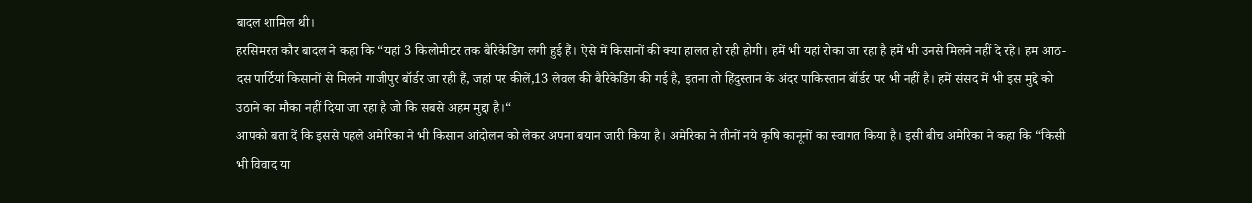बादल शामिल थी।
हरसिमरत कौर बादल ने कहा कि “यहां 3 किलोमीटर तक बैरिकेडिंग लगी हुई हैं। ऐसे में किसानों की क्या हालत हो रही होगी। हमें भी यहां रोका जा रहा है हमें भी उनसे मिलने नहीं दे रहे। हम आठ-दस पार्टियां किसानों से मिलने गाजीपुर बॉर्डर जा रही हैं, जहां पर कीलें,13 लेवल की बैरिकेडिंग की गई है, इतना तो हिंदुस्तान के अंदर पाकिस्तान बॉर्डर पर भी नहीं है। हमें संसद में भी इस मुद्दे को उठाने का मौका नहीं दिया जा रहा है जो कि सबसे अहम मुद्दा है।“
आपको बता दें कि इससे पहले अमेरिका ने भी किसान आंदोलन को लेकर अपना बयान जारी किया है। अमेरिका ने तीनों नये कृषि कानूनों का स्वागत किया है। इसी बीच अमेरिका ने कहा कि “किसी भी विवाद या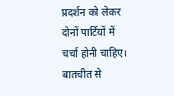प्रदर्शन को लेकर दोनों पार्टियों में चर्चा होनी चाहिए। बातचीत से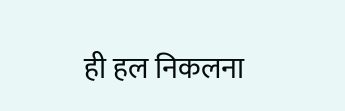ही हल निकलना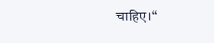चाहिए।“